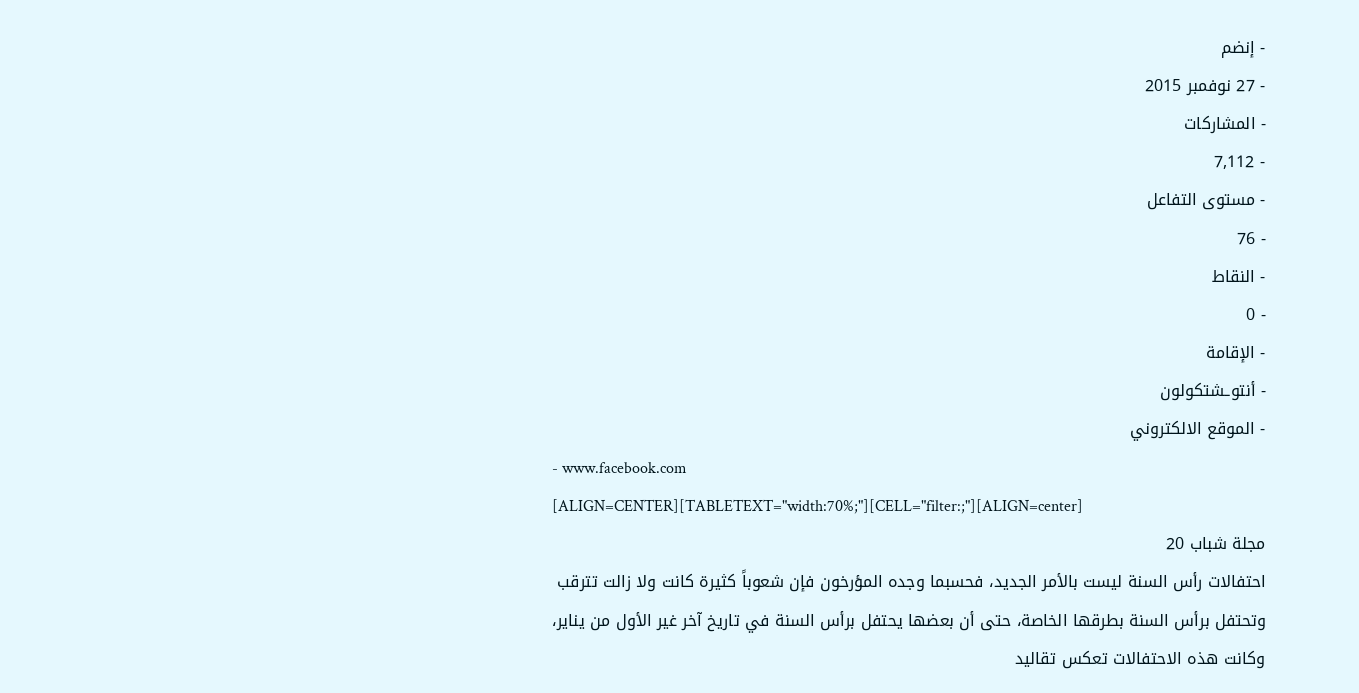- إنضم
- 27 نوفمبر 2015
- المشاركات
- 7,112
- مستوى التفاعل
- 76
- النقاط
- 0
- الإقامة
- أنتوـشتكولون
- الموقع الالكتروني
- www.facebook.com
[ALIGN=CENTER][TABLETEXT="width:70%;"][CELL="filter:;"][ALIGN=center]
مجلة شباب 20
احتفالات رأس السنة ليست بالأمر الجديد، فحسبما وجده المؤرخون فإن شعوباً كثيرة كانت ولا زالت تترقب وتحتفل برأس السنة بطرقها الخاصة، حتى أن بعضها يحتفل برأس السنة في تاريخ آخر غير الأول من يناير، وكانت هذه الاحتفالات تعكس تقاليد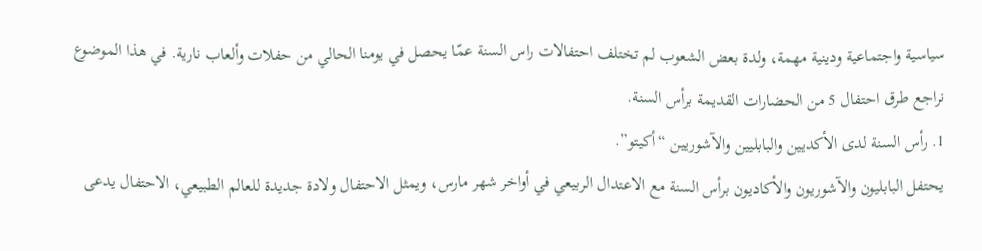سياسية واجتماعية ودينية مهمة، ولدة بعض الشعوب لم تختلف احتفالات راس السنة عمّا يحصل في يومنا الحالي من حفلات وألعاب نارية. في هذا الموضوع نراجع طرق احتفال 5 من الحضارات القديمة برأس السنة.
1. رأس السنة لدى الأكديين والبابليين والآشوريين “أكيتو”.
يحتفل البابليون والآشوريون والأكاديون برأس السنة مع الاعتدال الربيعي في أواخر شهر مارس، ويمثل الاحتفال ولادة جديدة للعالم الطبيعي، الاحتفال يدعى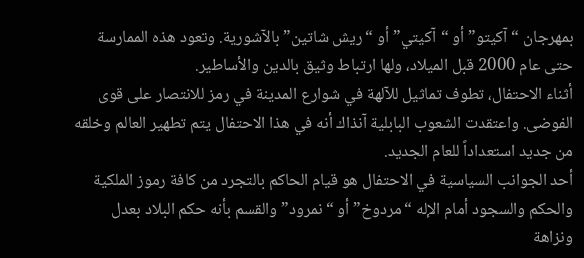بمهرجان “آكيتو” أو “آكيتي” أو “ريش شاتين” بالآشورية. وتعود هذه الممارسة حتى عام 2000 قبل الميلاد، ولها ارتباط وثيق بالدين والأساطير.
أثناء الاحتفال، تطوف تماثيل للآلهة في شوارع المدينة في رمز للانتصار على قوى الفوضى. واعتقدت الشعوب البابلية آنذاك أنه في هذا الاحتفال يتم تطهير العالم وخلقه من جديد استعداداً للعام الجديد.
أحد الجوانب السياسية في الاحتفال هو قيام الحاكم بالتجرد من كافة رموز الملكية والحكم والسجود أمام الإله “مردوخ” أو “نمرود” والقسم بأنه حكم البلاد بعدل ونزاهة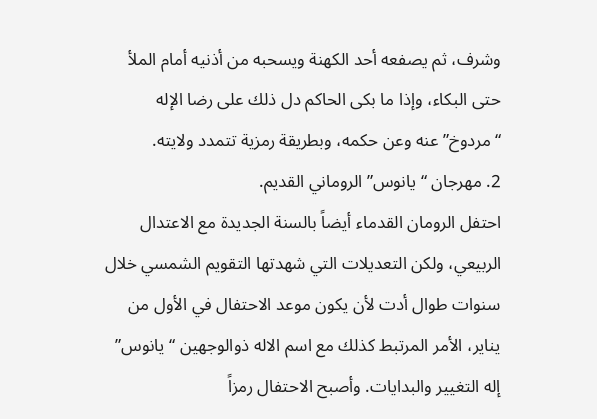وشرف، ثم يصفعه أحد الكهنة ويسحبه من أذنيه أمام الملأ حتى البكاء، وإذا ما بكى الحاكم دل ذلك على رضا الإله “مردوخ” عنه وعن حكمه، وبطريقة رمزية تتمدد ولايته.
2. مهرجان “يانوس” الروماني القديم.
احتفل الرومان القدماء أيضاً بالسنة الجديدة مع الاعتدال الربيعي، ولكن التعديلات التي شهدتها التقويم الشمسي خلال سنوات طوال أدت لأن يكون موعد الاحتفال في الأول من يناير، الأمر المرتبط كذلك مع اسم الاله ذوالوجهين “يانوس” إله التغيير والبدايات. وأصبح الاحتفال رمزاً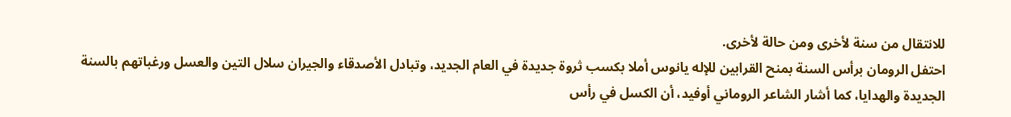للانتقال من سنة لأخرى ومن حالة لأخرى.
احتفل الرومان برأس السنة بمنح القرابين للإله يانوس أملا بكسب ثروة جديدة في العام الجديد، وتبادل الأصدقاء والجيران سلال التين والعسل ورغباتهم بالسنة الجديدة والهدايا، كما أشار الشاعر الروماني أوفيد، أن الكسل في رأس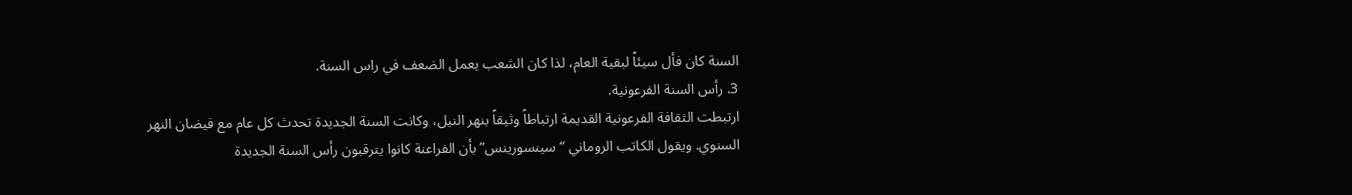السنة كان فأل سيئاً لبقية العام، لذا كان الشعب يعمل الضعف في راس السنة.
3. رأس السنة الفرعونية.
ارتبطت الثقافة الفرعونية القديمة ارتباطاً وثيقاً بنهر النيل، وكانت السنة الجديدة تحدث كل عام مع فيضان النهر السنوي. ويقول الكاتب الروماني “سينسورينس” بأن الفراعنة كانوا يترقبون رأس السنة الجديدة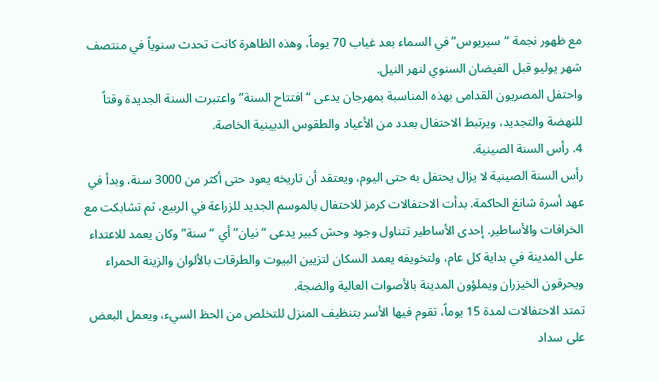مع ظهور نجمة “سيريوس” في السماء بعد غياب 70 يوماً، وهذه الظاهرة كانت تحدث سنوياً في منتصف شهر يوليو قبل الفيضان السنوي لنهر النيل.
واحتفل المصريون القدامى بهذه المناسبة بمهرجان يدعى “افتتاح السنة” واعتبرت السنة الجديدة وقتاً للنهضة والتجديد، ويرتبط الاحتفال بعدد من الأعياد والطقوس الديينية الخاصة.
4. رأس السنة الصينية.
رأس السنة الصينية لا يزال يحتفل به حتى اليوم، ويعتقد أن تاريخه يعود حتى أكثر من 3000 سنة، وبدأ في عهد أسرة شانغ الحاكمة. بدأت الاحتفالات كرمز للاحتفال بالموسم الجديد للزراعة في الربيع، ثم تشابكت مع الخرافات والأساطير. إحدى الأساطير تتناول وجود وحش كبير يدعى “نيان” أي “سنة” وكان يعمد للاعتداء على المدينة في بداية كل عام، ولتخويفه يعمد السكان لتزيين البيوت والطرقات بالألوان والزينة الحمراء ويحرقون الخيزران ويملؤون المدينة بالأصوات العالية والضجة.
تمتد الاحتفالات لمدة 15 يوماً، تقوم فيها الأسر بتنظيف المنزل للتخلص من الحظ السيء، ويعمل البعض على سداد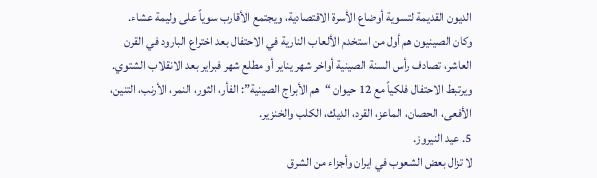الديون القديمة لتسوية أوضاع الأسرة الاقتصادية، ويجتمع الأقارب سوياً على وليمة عشاء.
وكان الصينيون هم أول من استخدم الألعاب النارية في الاحتفال بعد اختراع البارود في القرن العاشر، تصادف رأس السنة الصينية أواخر شهر يناير أو مطلع شهر فبراير بعد الانقلاب الشتوي. ويرتبط الاحتفال فلكياً مع 12 حيوان “هم الأبراج الصينية”: الفأر، الثور، النمر، الأرنب، التنين، الأفعى، الحصان، الماعز، القرد، الديك، الكلب والخنزير.
5. عيد النيروز.
لا تزال بعض الشعوب في ايران وأجزاء من الشرق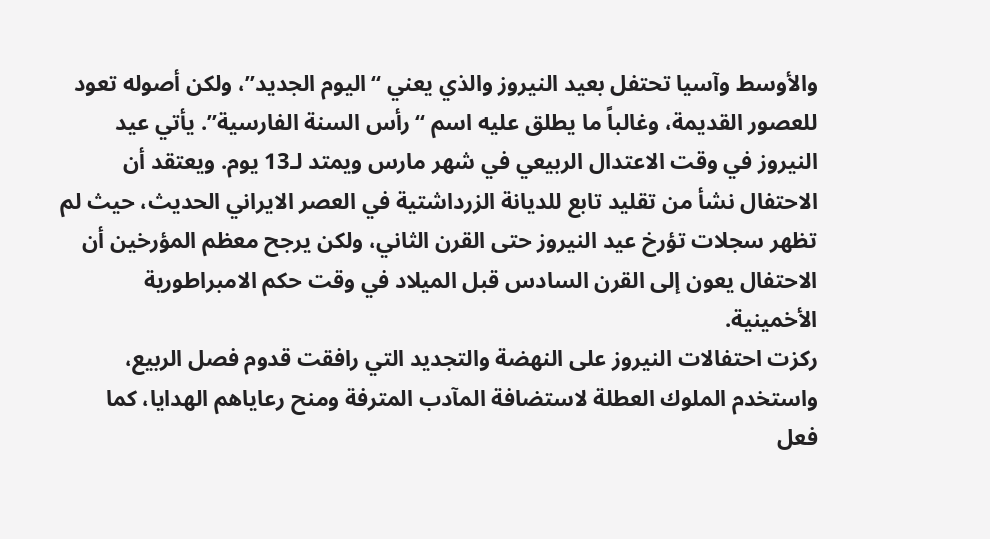والأوسط وآسيا تحتفل بعيد النيروز والذي يعني “اليوم الجديد”، ولكن أصوله تعود للعصور القديمة، وغالباً ما يطلق عليه اسم “رأس السنة الفارسية”. يأتي عيد النيروز في وقت الاعتدال الربيعي في شهر مارس ويمتد لـ13 يوم. ويعتقد أن الاحتفال نشأ من تقليد تابع للديانة الزرداشتية في العصر الايراني الحديث، حيث لم تظهر سجلات تؤرخ عيد النيروز حتى القرن الثاني، ولكن يرجح معظم المؤرخين أن الاحتفال يعون إلى القرن السادس قبل الميلاد في وقت حكم الامبراطورية الأخمينية.
ركزت احتفالات النيروز على النهضة والتجديد التي رافقت قدوم فصل الربيع، واستخدم الملوك العطلة لاستضافة المآدب المترفة ومنح رعاياهم الهدايا، كما فعل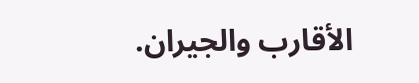الأقارب والجيران.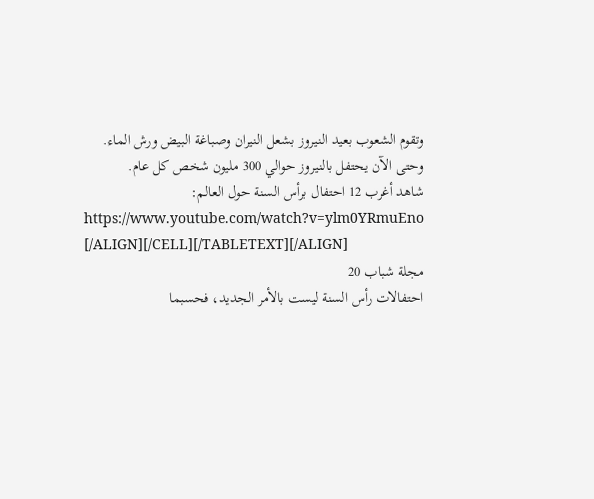وتقوم الشعوب بعيد النيروز بشعل النيران وصباغة البيض ورش الماء. وحتى الآن يحتفل بالنيروز حوالي 300 مليون شخص كل عام.
شاهد أغرب 12 احتفال برأس السنة حول العالم:
https://www.youtube.com/watch?v=ylm0YRmuEno
[/ALIGN][/CELL][/TABLETEXT][/ALIGN]
مجلة شباب 20
احتفالات رأس السنة ليست بالأمر الجديد، فحسبما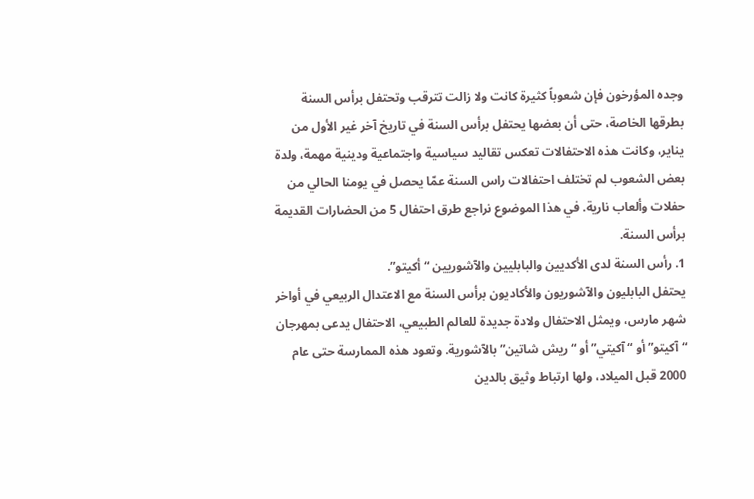وجده المؤرخون فإن شعوباً كثيرة كانت ولا زالت تترقب وتحتفل برأس السنة بطرقها الخاصة، حتى أن بعضها يحتفل برأس السنة في تاريخ آخر غير الأول من يناير، وكانت هذه الاحتفالات تعكس تقاليد سياسية واجتماعية ودينية مهمة، ولدة بعض الشعوب لم تختلف احتفالات راس السنة عمّا يحصل في يومنا الحالي من حفلات وألعاب نارية. في هذا الموضوع نراجع طرق احتفال 5 من الحضارات القديمة برأس السنة.
1. رأس السنة لدى الأكديين والبابليين والآشوريين “أكيتو”.
يحتفل البابليون والآشوريون والأكاديون برأس السنة مع الاعتدال الربيعي في أواخر شهر مارس، ويمثل الاحتفال ولادة جديدة للعالم الطبيعي، الاحتفال يدعى بمهرجان “آكيتو” أو “آكيتي” أو “ريش شاتين” بالآشورية. وتعود هذه الممارسة حتى عام 2000 قبل الميلاد، ولها ارتباط وثيق بالدين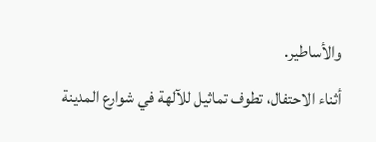والأساطير.
أثناء الاحتفال، تطوف تماثيل للآلهة في شوارع المدينة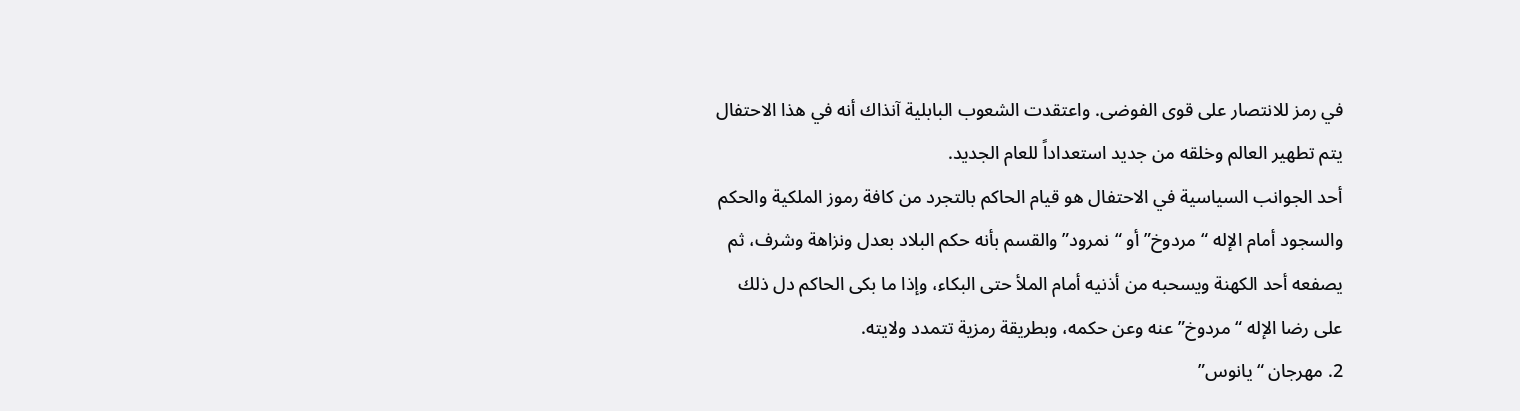في رمز للانتصار على قوى الفوضى. واعتقدت الشعوب البابلية آنذاك أنه في هذا الاحتفال يتم تطهير العالم وخلقه من جديد استعداداً للعام الجديد.
أحد الجوانب السياسية في الاحتفال هو قيام الحاكم بالتجرد من كافة رموز الملكية والحكم والسجود أمام الإله “مردوخ” أو “نمرود” والقسم بأنه حكم البلاد بعدل ونزاهة وشرف، ثم يصفعه أحد الكهنة ويسحبه من أذنيه أمام الملأ حتى البكاء، وإذا ما بكى الحاكم دل ذلك على رضا الإله “مردوخ” عنه وعن حكمه، وبطريقة رمزية تتمدد ولايته.
2. مهرجان “يانوس”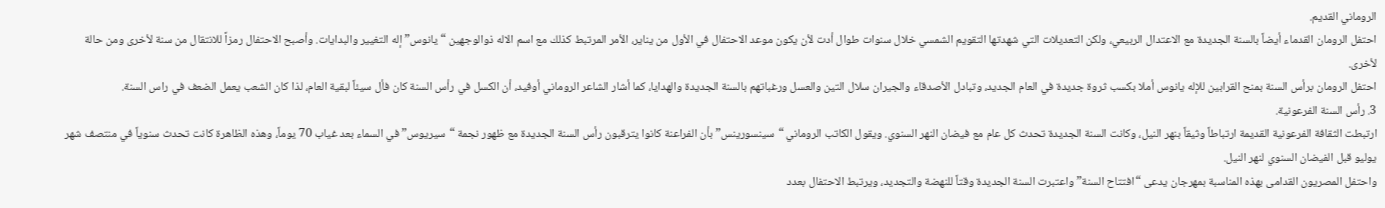الروماني القديم.
احتفل الرومان القدماء أيضاً بالسنة الجديدة مع الاعتدال الربيعي، ولكن التعديلات التي شهدتها التقويم الشمسي خلال سنوات طوال أدت لأن يكون موعد الاحتفال في الأول من يناير، الأمر المرتبط كذلك مع اسم الاله ذوالوجهين “يانوس” إله التغيير والبدايات. وأصبح الاحتفال رمزاً للانتقال من سنة لأخرى ومن حالة لأخرى.
احتفل الرومان برأس السنة بمنح القرابين للإله يانوس أملا بكسب ثروة جديدة في العام الجديد، وتبادل الأصدقاء والجيران سلال التين والعسل ورغباتهم بالسنة الجديدة والهدايا، كما أشار الشاعر الروماني أوفيد، أن الكسل في رأس السنة كان فأل سيئاً لبقية العام، لذا كان الشعب يعمل الضعف في راس السنة.
3. رأس السنة الفرعونية.
ارتبطت الثقافة الفرعونية القديمة ارتباطاً وثيقاً بنهر النيل، وكانت السنة الجديدة تحدث كل عام مع فيضان النهر السنوي. ويقول الكاتب الروماني “سينسورينس” بأن الفراعنة كانوا يترقبون رأس السنة الجديدة مع ظهور نجمة “سيريوس” في السماء بعد غياب 70 يوماً، وهذه الظاهرة كانت تحدث سنوياً في منتصف شهر يوليو قبل الفيضان السنوي لنهر النيل.
واحتفل المصريون القدامى بهذه المناسبة بمهرجان يدعى “افتتاح السنة” واعتبرت السنة الجديدة وقتاً للنهضة والتجديد، ويرتبط الاحتفال بعدد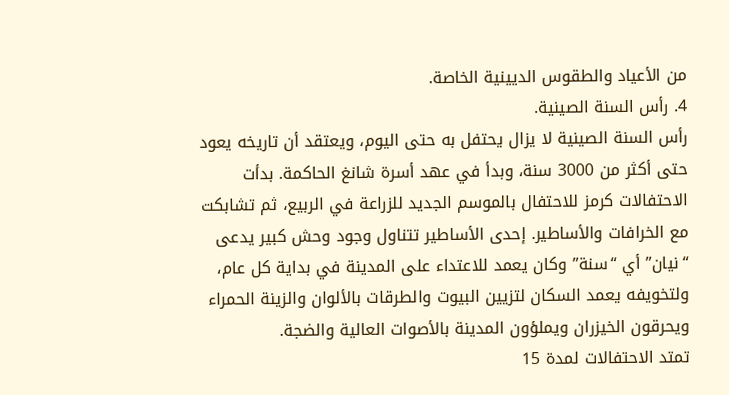من الأعياد والطقوس الديينية الخاصة.
4. رأس السنة الصينية.
رأس السنة الصينية لا يزال يحتفل به حتى اليوم، ويعتقد أن تاريخه يعود حتى أكثر من 3000 سنة، وبدأ في عهد أسرة شانغ الحاكمة. بدأت الاحتفالات كرمز للاحتفال بالموسم الجديد للزراعة في الربيع، ثم تشابكت مع الخرافات والأساطير. إحدى الأساطير تتناول وجود وحش كبير يدعى “نيان” أي “سنة” وكان يعمد للاعتداء على المدينة في بداية كل عام، ولتخويفه يعمد السكان لتزيين البيوت والطرقات بالألوان والزينة الحمراء ويحرقون الخيزران ويملؤون المدينة بالأصوات العالية والضجة.
تمتد الاحتفالات لمدة 15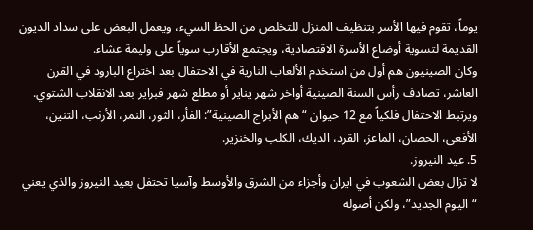يوماً، تقوم فيها الأسر بتنظيف المنزل للتخلص من الحظ السيء، ويعمل البعض على سداد الديون القديمة لتسوية أوضاع الأسرة الاقتصادية، ويجتمع الأقارب سوياً على وليمة عشاء.
وكان الصينيون هم أول من استخدم الألعاب النارية في الاحتفال بعد اختراع البارود في القرن العاشر، تصادف رأس السنة الصينية أواخر شهر يناير أو مطلع شهر فبراير بعد الانقلاب الشتوي. ويرتبط الاحتفال فلكياً مع 12 حيوان “هم الأبراج الصينية”: الفأر، الثور، النمر، الأرنب، التنين، الأفعى، الحصان، الماعز، القرد، الديك، الكلب والخنزير.
5. عيد النيروز.
لا تزال بعض الشعوب في ايران وأجزاء من الشرق والأوسط وآسيا تحتفل بعيد النيروز والذي يعني “اليوم الجديد”، ولكن أصوله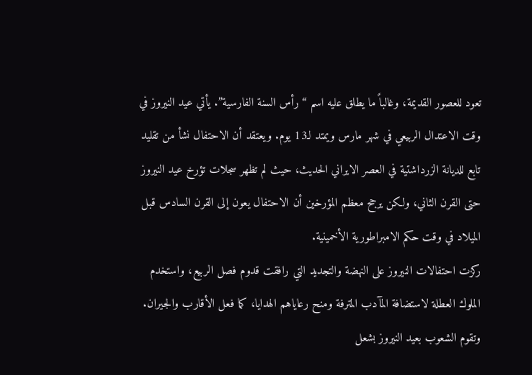تعود للعصور القديمة، وغالباً ما يطلق عليه اسم “رأس السنة الفارسية”. يأتي عيد النيروز في وقت الاعتدال الربيعي في شهر مارس ويمتد لـ13 يوم. ويعتقد أن الاحتفال نشأ من تقليد تابع للديانة الزرداشتية في العصر الايراني الحديث، حيث لم تظهر سجلات تؤرخ عيد النيروز حتى القرن الثاني، ولكن يرجح معظم المؤرخين أن الاحتفال يعون إلى القرن السادس قبل الميلاد في وقت حكم الامبراطورية الأخمينية.
ركزت احتفالات النيروز على النهضة والتجديد التي رافقت قدوم فصل الربيع، واستخدم الملوك العطلة لاستضافة المآدب المترفة ومنح رعاياهم الهدايا، كما فعل الأقارب والجيران. وتقوم الشعوب بعيد النيروز بشعل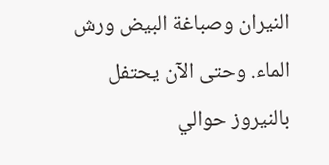النيران وصباغة البيض ورش الماء. وحتى الآن يحتفل بالنيروز حوالي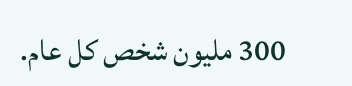300 مليون شخص كل عام.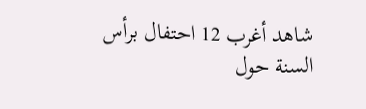شاهد أغرب 12 احتفال برأس السنة حول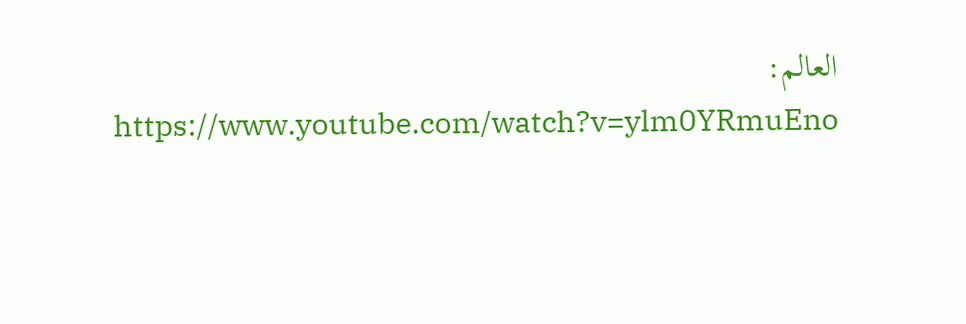العالم:
https://www.youtube.com/watch?v=ylm0YRmuEno